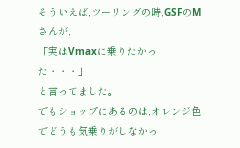そういえば,ツーリングの時,GSFのMさんが,
「実はVmaxに乗りたかった・・・」
と言ってました。
でもショップにあるのは,オレンジ色でどうも気乗りがしなかっ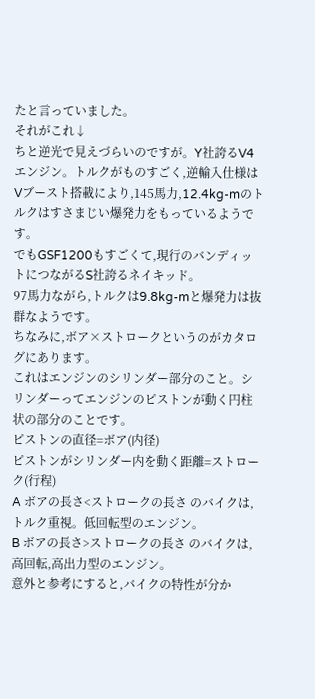たと言っていました。
それがこれ↓
ちと逆光で見えづらいのですが。Y社誇るV4エンジン。トルクがものすごく,逆輸入仕様はVブースト搭載により,145馬力,12.4kg-mのトルクはすさまじい爆発力をもっているようです。
でもGSF1200もすごくて,現行のバンディットにつながるS社誇るネイキッド。
97馬力ながら,トルクは9.8kg-mと爆発力は抜群なようです。
ちなみに,ボア×ストロークというのがカタログにあります。
これはエンジンのシリンダー部分のこと。シリンダーってエンジンのピストンが動く円柱状の部分のことです。
ピストンの直径=ボア(内径)
ピストンがシリンダー内を動く距離=ストローク(行程)
A ボアの長さ<ストロークの長さ のバイクは,トルク重視。低回転型のエンジン。
B ボアの長さ>ストロークの長さ のバイクは,高回転,高出力型のエンジン。
意外と参考にすると,バイクの特性が分か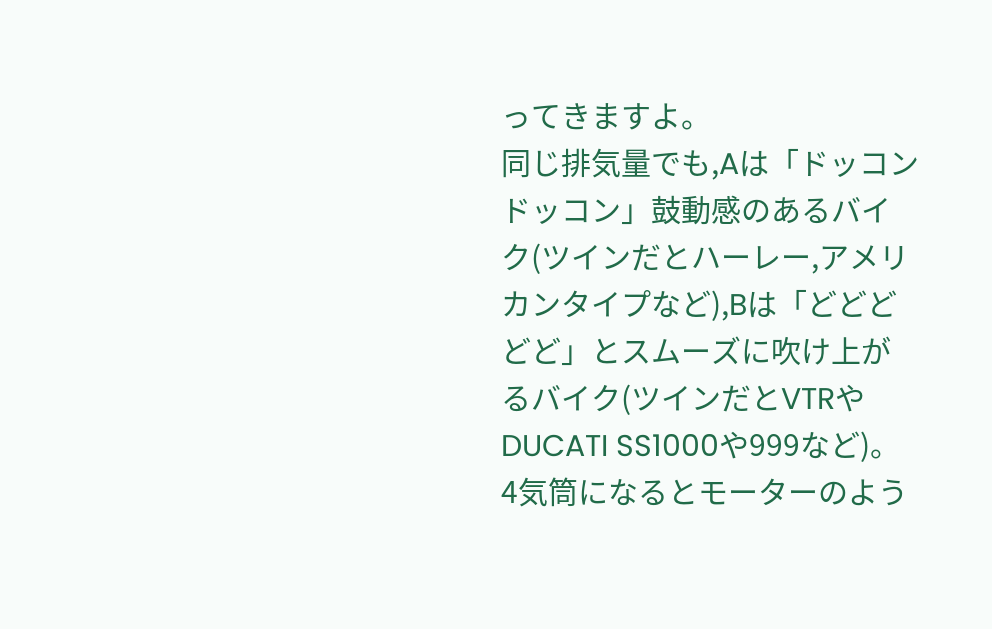ってきますよ。
同じ排気量でも,Aは「ドッコンドッコン」鼓動感のあるバイク(ツインだとハーレー,アメリカンタイプなど),Bは「どどどどど」とスムーズに吹け上がるバイク(ツインだとVTRやDUCATI SS1000や999など)。
4気筒になるとモーターのよう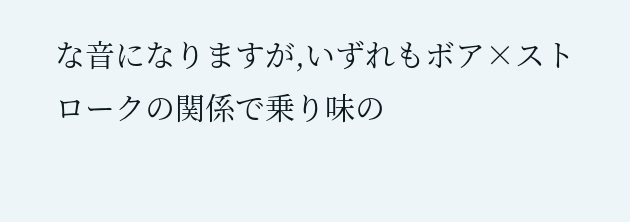な音になりますが,いずれもボア×ストロークの関係で乗り味の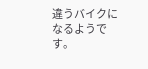違うバイクになるようです。